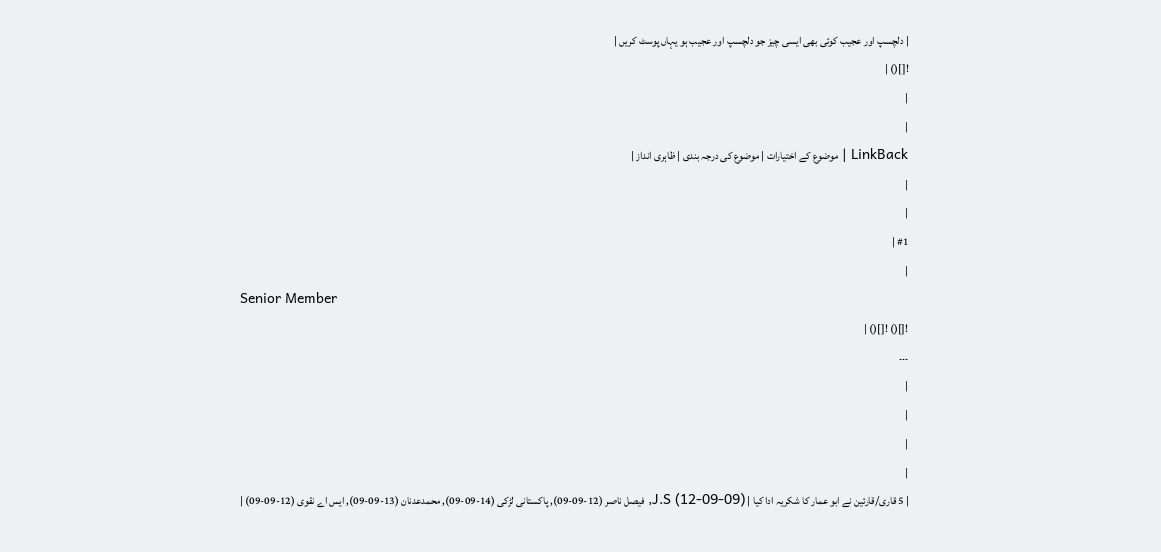| دلچسپ اور عجیب کوئی بھی ایسی چیز جو دلچسپ اور عجیب ہو یہاں پوسٹ کریں |
![]() |
|
|
LinkBack | موضوع کے اختیارات | موضوع کی درجہ بندی | ظاہری انداز |
|
|
#1 |
|
Senior Member
![]() ![]() |
۔۔۔
|
|
|
|
| 5 قاری/قارئین نے ابو عمار کا شکریہ ادا کیا | J.S (12-09-09), فیصل ناصر (12-09-09), پاکستانی لڑکی (14-09-09), محمدعدنان (13-09-09), ایس اے نقوی (12-09-09) |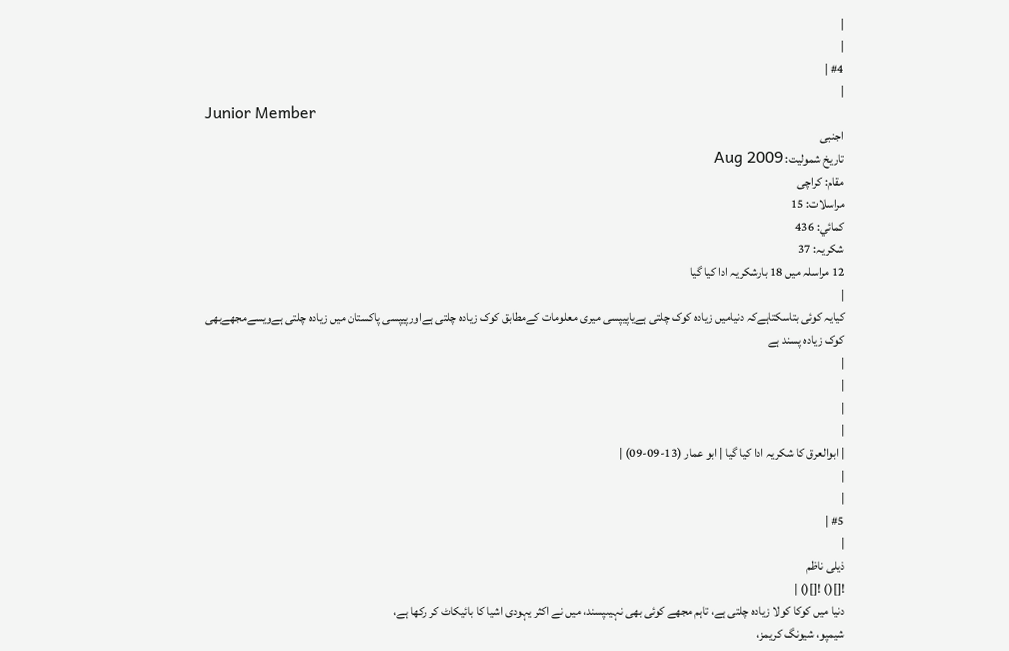|
|
#4 |
|
Junior Member
اجنبی
تاریخ شمولیت: Aug 2009
مقام: کراچی
مراسلات: 15
کمائي: 436
شکریہ: 37
12 مراسلہ میں 18 بارشکریہ ادا کیا گیا
|
کیایہ کوئی بتاسکتاہےکہ دنیامیں زیادہ کوک چلتی ہےیاپیپسی میری معلومات کےمطابق کوک زیادہ چلتی ہےاورپیپسی پاکستان میں زیادہ چلتی ہےویسےمجھےبھی کوک زیادہ پسند ہے
|
|
|
|
| ابوالعرق کا شکریہ ادا کیا گیا | ابو عمار (13-09-09) |
|
|
#5 |
|
ذیلی ناظم
![]() ![]() |
دنیا میں کوکا کولا زیادہ چلتی ہے، تاہم مجھے کوئی بھی نہیںپسند، میں نے اکثر یہودی اشیا کا بائیکاٹ کر رکھا ہے،
شیمپو، شیونگ کریمز،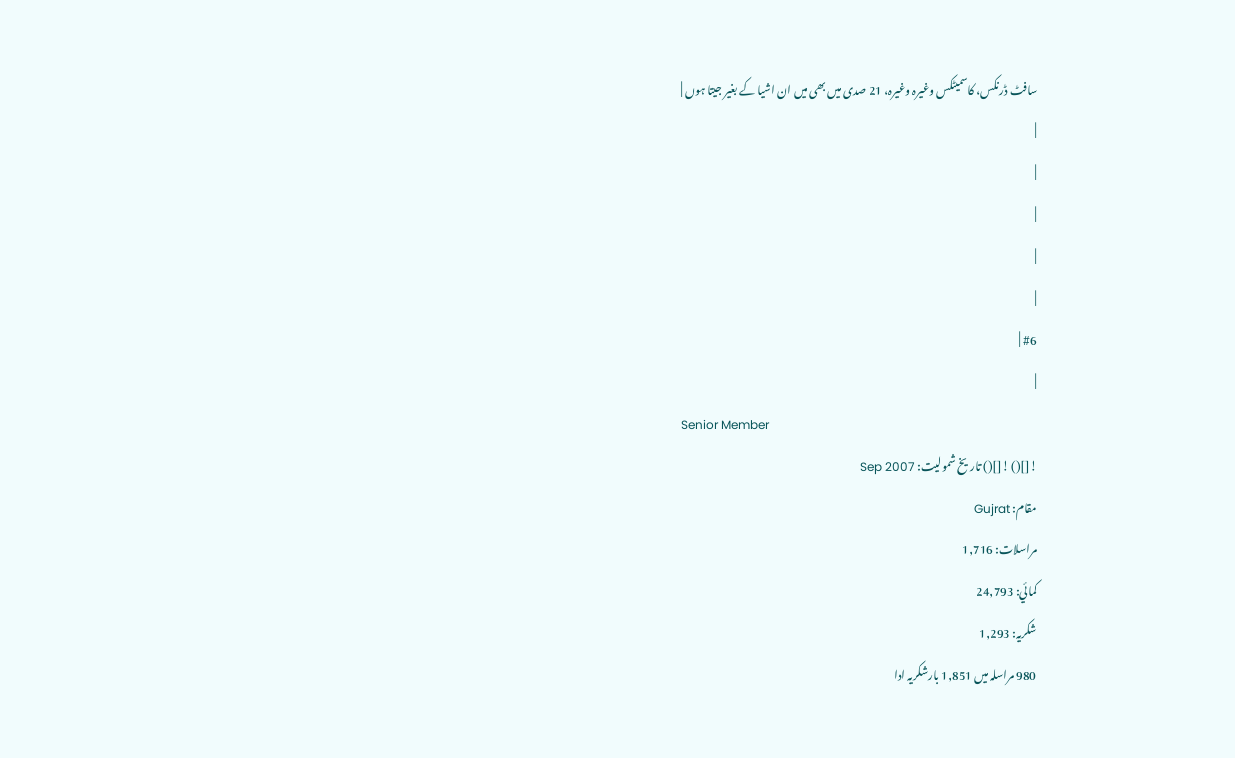سافٹ ڈرنکس، کاسمیٹکس وغیرہ وغیرہ، 21 صدی میں بھی میں ان اشیا کے بغیر جیتا ہوں |
|
|
|
|
|
#6 |
|
Senior Member
![]() ![]() تاریخ شمولیت: Sep 2007
مقام: Gujrat
مراسلات: 1,716
کمائي: 24,793
شکریہ: 1,293
980 مراسلہ میں 1,851 بارشکریہ ادا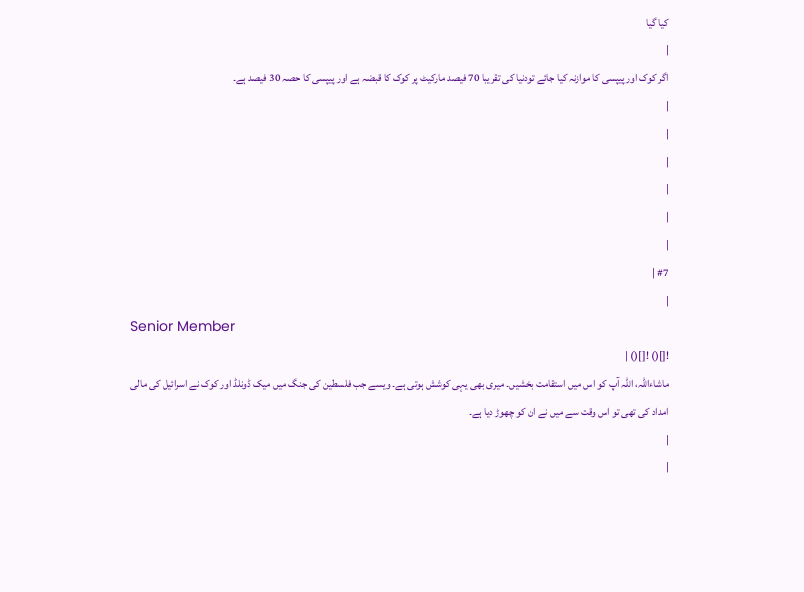کیا گیا
|
اگر کوک اور پیپسی کا موازنہ کیا جائے تودنیا کی تقریبا 70 فیصد مارکیٹ پر کوک کا قبضہ ہے اور پیپسی کا حصہ 30 فیصد ہے۔
|
|
|
|
|
|
#7 |
|
Senior Member
![]() ![]() |
ماشاءاللہ، اللہ آپ کو اس میں استقامت بخشیں۔ میری بھی یہی کوشش ہوتی ہے۔ ویسے جب فلسطین کی جنگ میں میک ڈونلڈ اور کوک نے اسرائیل کی مالی امداد کی تھی تو اس وقت سے میں نے ان کو چھوڑ دیا ہے۔
|
|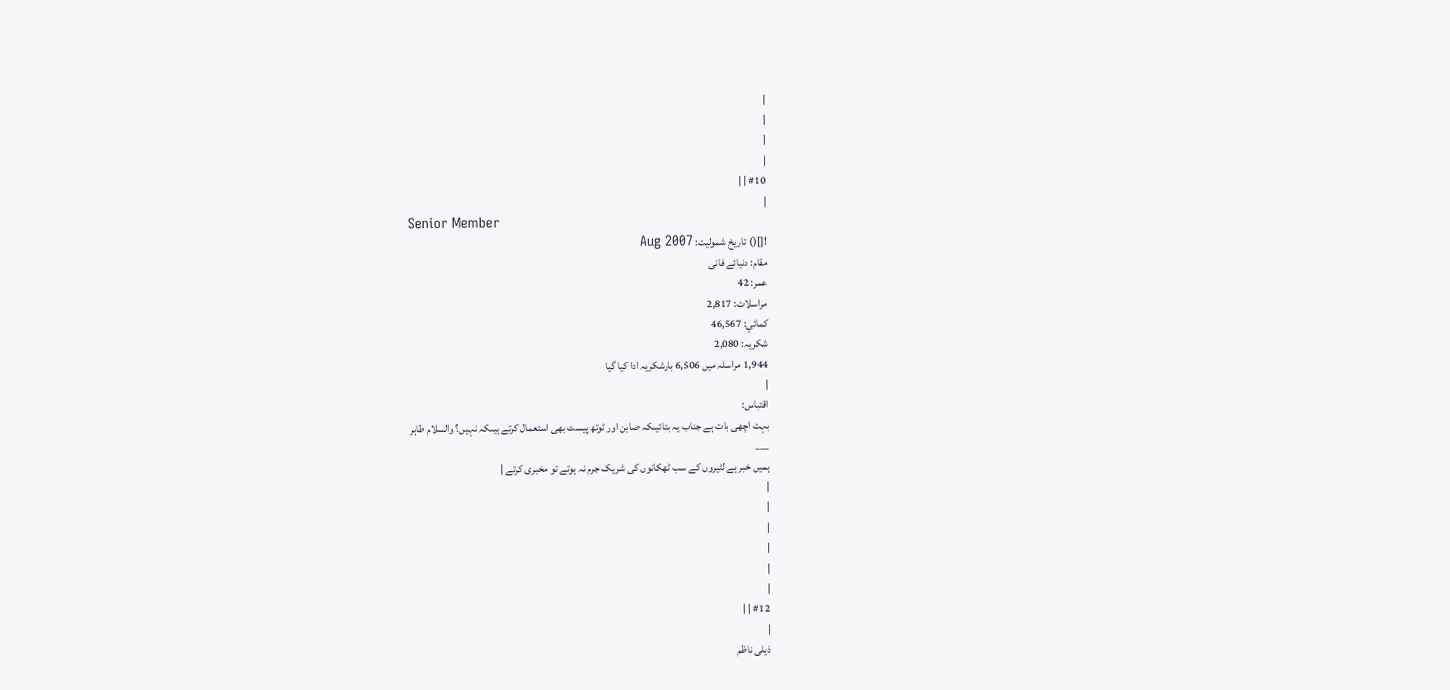|
|
|
|
#10 | |
|
Senior Member
![]() تاریخ شمولیت: Aug 2007
مقام: دنیائے فانی
عمر: 42
مراسلات: 2,817
کمائي: 46,567
شکریہ: 2,080
1,944 مراسلہ میں 6,506 بارشکریہ ادا کیا گیا
|
اقتباس:
بہت اچھی بات ہے جناب یہ بتائیںکہ صابن اور ٹوتھ پیسٹ بھی استعمال کرتے ہیںکہ نہیں؟ والسلام طاہر
___
ہمیں خبر ہے لٹیروں کے سب ٹھکانوں کی شریک جرم نہ ہوتے تو مخبری کرتے |
|
|
|
|
|
|
#12 | |
|
ذیلی ناظم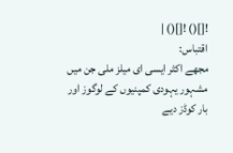![]() ![]() |
اقتباس:
مجھے اکثر ایسی ای میلز ملی جن میں مشہور یہودی کمپنیوں کے لوگوز اور بار کوڈز دیے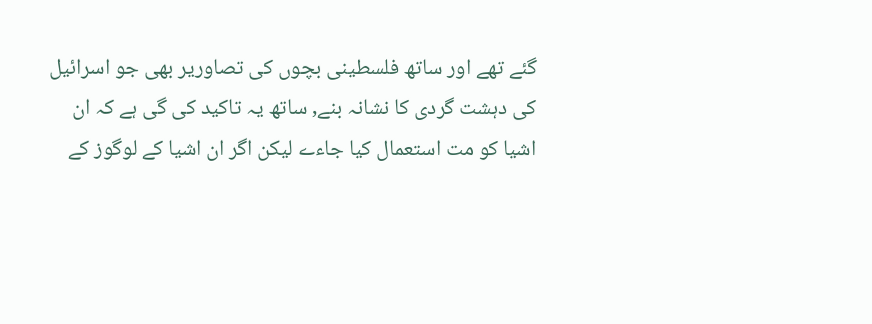گئے تھے اور ساتھ فلسطینی بچوں کی تصاوریر بھی جو اسرائیل کی دہشت گردی کا نشانہ بنے, ساتھ یہ تاکید کی گی ہے کہ ان اشیا کو مت استعمال کیا جاءے لیکن اگر ان اشیا کے لوگوز کے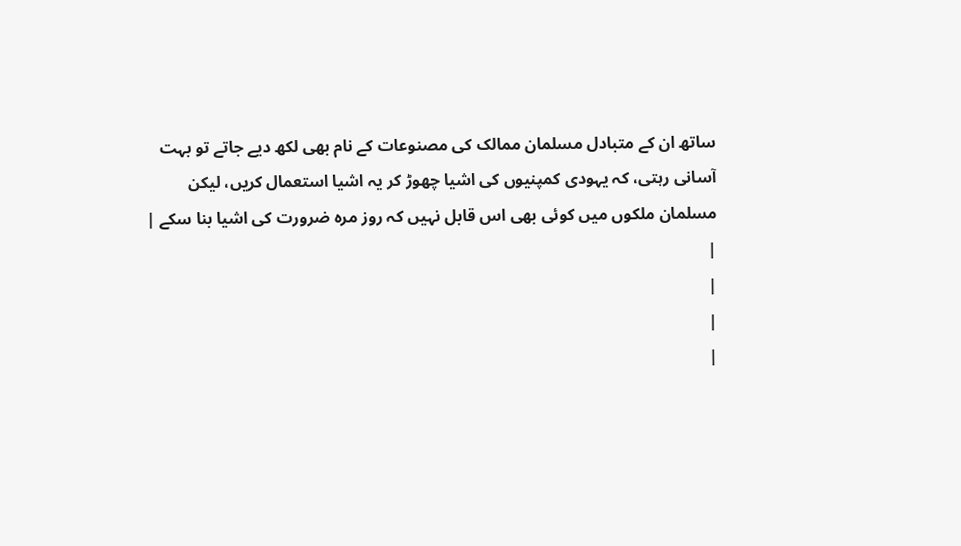ساتھ ان کے متبادل مسلمان ممالک کی مصنوعات کے نام بھی لکھ دیے جاتے تو بہت آسانی رہتی، کہ یہودی کمپنیوں کی اشیا چھوڑ کر یہ اشیا استعمال کریں، لیکن مسلمان ملکوں میں کوئی بھی اس قابل نہیں کہ روز مرہ ضرورت کی اشیا بنا سکے |
|
|
|
|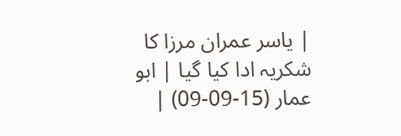| یاسر عمران مرزا کا شکریہ ادا کیا گیا | ابو عمار (15-09-09) |